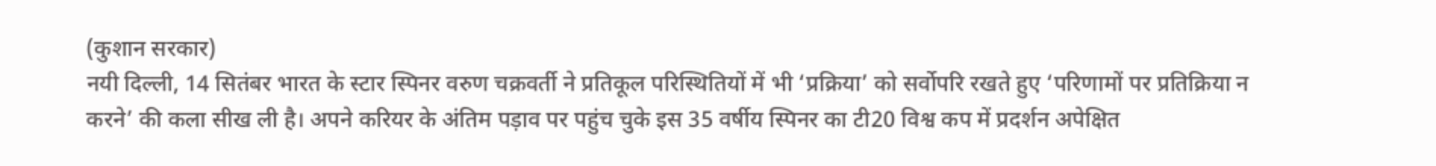(कुशान सरकार)
नयी दिल्ली, 14 सितंबर भारत के स्टार स्पिनर वरुण चक्रवर्ती ने प्रतिकूल परिस्थितियों में भी ‘प्रक्रिया’ को सर्वोपरि रखते हुए ‘परिणामों पर प्रतिक्रिया न करने’ की कला सीख ली है। अपने करियर के अंतिम पड़ाव पर पहुंच चुके इस 35 वर्षीय स्पिनर का टी20 विश्व कप में प्रदर्शन अपेक्षित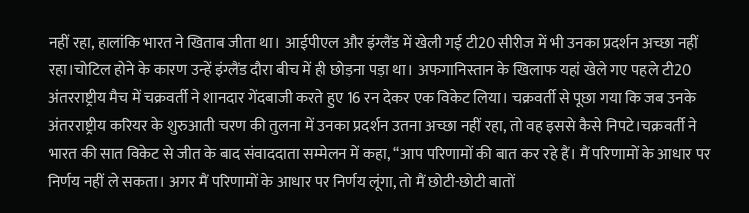नहीं रहा, हालांकि भारत ने खिताब जीता था। आईपीएल और इंग्लैंड में खेली गई टी20 सीरीज में भी उनका प्रदर्शन अच्छा नहीं रहा।चोटिल होने के कारण उन्हें इंग्लैंड दौरा बीच में ही छोड़ना पड़ा था। अफगानिस्तान के खिलाफ यहां खेले गए पहले टी20 अंतरराष्ट्रीय मैच में चक्रवर्ती ने शानदार गेंदबाजी करते हुए 16 रन देकर एक विकेट लिया। चक्रवर्ती से पूछा गया कि जब उनके अंतरराष्ट्रीय करियर के शुरुआती चरण की तुलना में उनका प्रदर्शन उतना अच्छा नहीं रहा, तो वह इससे कैसे निपटे।चक्रवर्ती ने भारत की सात विकेट से जीत के बाद संवाददाता सम्मेलन में कहा, ‘‘आप परिणामों की बात कर रहे हैं। मैं परिणामों के आधार पर निर्णय नहीं ले सकता। अगर मैं परिणामों के आधार पर निर्णय लूंगा, तो मैं छोटी-छोटी बातों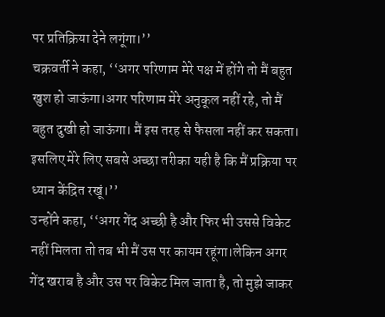पर प्रतिक्रिया देने लगूंगा।’’
चक्रवर्ती ने कहा, ‘‘अगर परिणाम मेरे पक्ष में होंगे तो मैं बहुत खुश हो जाऊंगा।अगर परिणाम मेरे अनुकूल नहीं रहे, तो मैं बहुत दुखी हो जाऊंगा। मैं इस तरह से फैसला नहीं कर सकता। इसलिए मेरे लिए सबसे अच्छा तरीका यही है कि मैं प्रक्रिया पर ध्यान केंद्रित रखूं।’’
उन्होंने कहा, ‘‘अगर गेंद अच्छी है और फिर भी उससे विकेट नहीं मिलता तो तब भी मैं उस पर कायम रहूंगा।लेकिन अगर गेंद खराब है और उस पर विकेट मिल जाता है, तो मुझे जाकर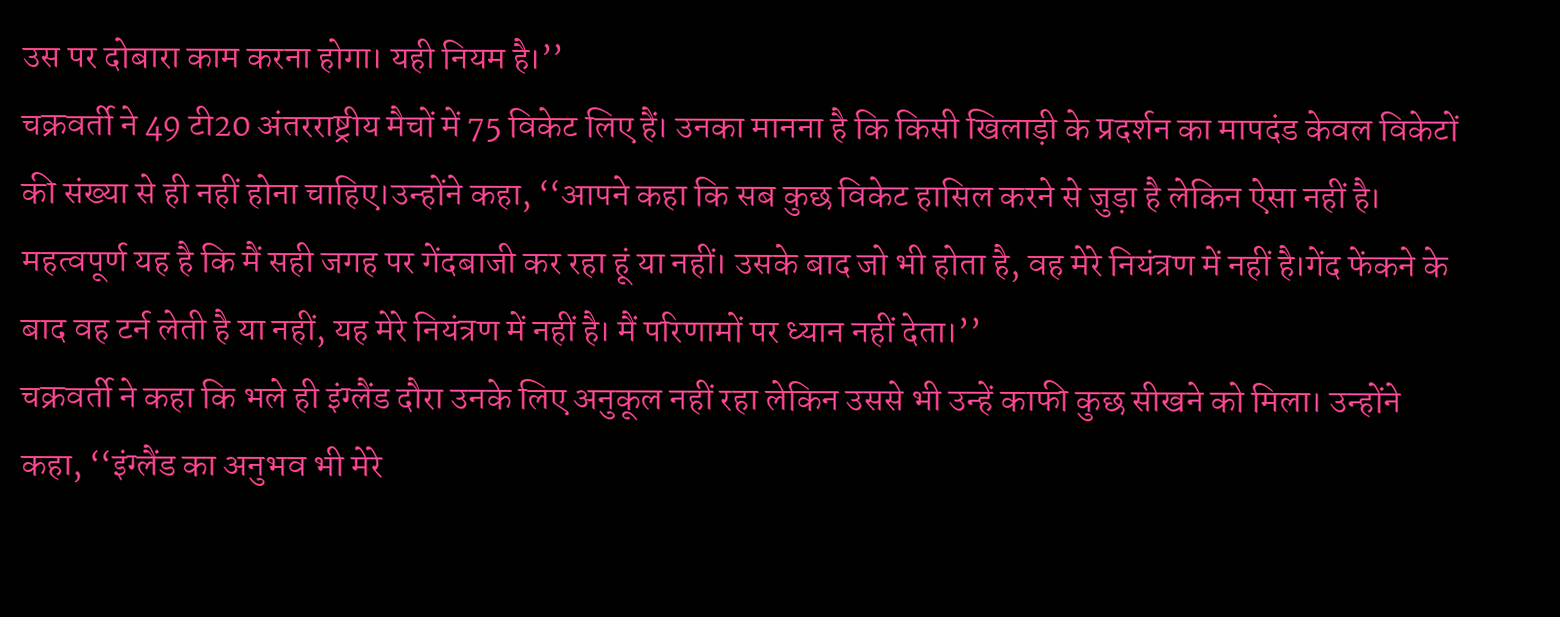उस पर दोबारा काम करना होगा। यही नियम है।’’
चक्रवर्ती ने 49 टी20 अंतरराष्ट्रीय मैचों में 75 विकेट लिए हैं। उनका मानना है कि किसी खिलाड़ी के प्रदर्शन का मापदंड केवल विकेटों की संख्या से ही नहीं होना चाहिए।उन्होंने कहा, ‘‘आपने कहा कि सब कुछ विकेट हासिल करने से जुड़ा है लेकिन ऐसा नहीं है। महत्वपूर्ण यह है कि मैं सही जगह पर गेंदबाजी कर रहा हूं या नहीं। उसके बाद जो भी होता है, वह मेरे नियंत्रण में नहीं है।गेंद फेंकने के बाद वह टर्न लेती है या नहीं, यह मेरे नियंत्रण में नहीं है। मैं परिणामों पर ध्यान नहीं देता।’’
चक्रवर्ती ने कहा कि भले ही इंग्लैंड दौरा उनके लिए अनुकूल नहीं रहा लेकिन उससे भी उन्हें काफी कुछ सीखने को मिला। उन्होंने कहा, ‘‘इंग्लैंड का अनुभव भी मेरे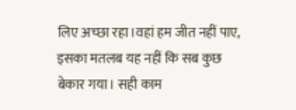लिए अच्छा रहा।वहां हम जीत नहीं पाए, इसका मतलब यह नहीं कि सब कुछ बेकार गया। सही काम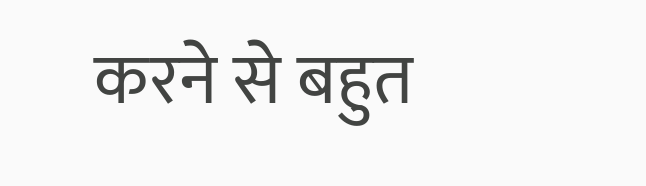करने से बहुत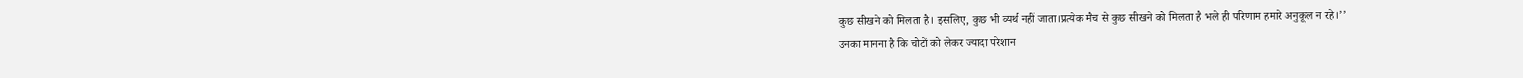कुछ सीखने को मिलता है। इसलिए, कुछ भी व्यर्थ नहीं जाता।प्रत्येक मैच से कुछ सीखने को मिलता है भले ही परिणाम हमारे अनुकूल न रहे।’’
उनका मानना है कि चोटों को लेकर ज्यादा परेशान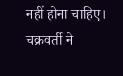नहीं होना चाहिए। चक्रवर्ती ने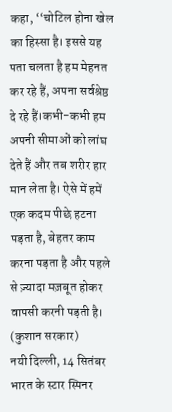कहा, ‘‘चोटिल होना खेल का हिस्सा है। इससे यह पता चलता है हम मेहनत कर रहे हैं, अपना सर्वश्रेष्ठ दे रहे हैं।कभी-कभी हम अपनी सीमाओं को लांघ देते हैं और तब शरीर हार मान लेता है। ऐसे में हमें एक कदम पीछे हटना पड़ता है, बेहतर काम करना पड़ता है और पहले से ज़्यादा मज़बूत होकर वापसी करनी पड़ती है।
(कुशान सरकार)
नयी दिल्ली, 14 सितंबर भारत के स्टार स्पिनर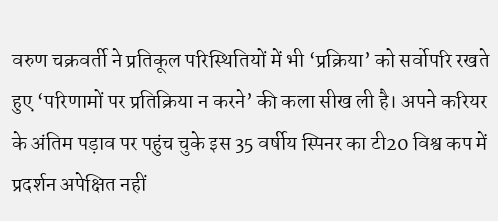वरुण चक्रवर्ती ने प्रतिकूल परिस्थितियों में भी ‘प्रक्रिया’ को सर्वोपरि रखते हुए ‘परिणामों पर प्रतिक्रिया न करने’ की कला सीख ली है। अपने करियर के अंतिम पड़ाव पर पहुंच चुके इस 35 वर्षीय स्पिनर का टी20 विश्व कप में प्रदर्शन अपेक्षित नहीं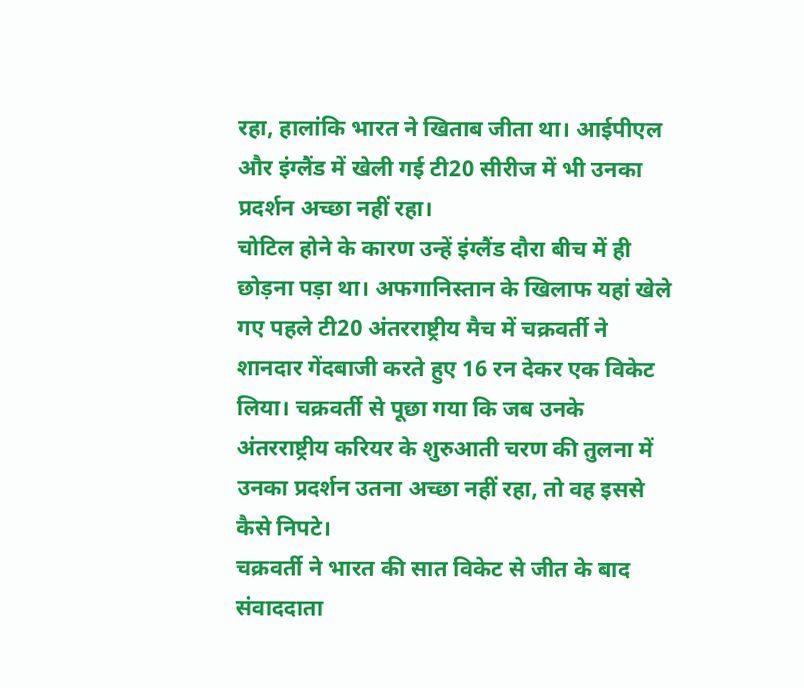रहा, हालांकि भारत ने खिताब जीता था। आईपीएल और इंग्लैंड में खेली गई टी20 सीरीज में भी उनका प्रदर्शन अच्छा नहीं रहा।
चोटिल होने के कारण उन्हें इंग्लैंड दौरा बीच में ही छोड़ना पड़ा था। अफगानिस्तान के खिलाफ यहां खेले गए पहले टी20 अंतरराष्ट्रीय मैच में चक्रवर्ती ने शानदार गेंदबाजी करते हुए 16 रन देकर एक विकेट लिया। चक्रवर्ती से पूछा गया कि जब उनके अंतरराष्ट्रीय करियर के शुरुआती चरण की तुलना में उनका प्रदर्शन उतना अच्छा नहीं रहा, तो वह इससे कैसे निपटे।
चक्रवर्ती ने भारत की सात विकेट से जीत के बाद संवाददाता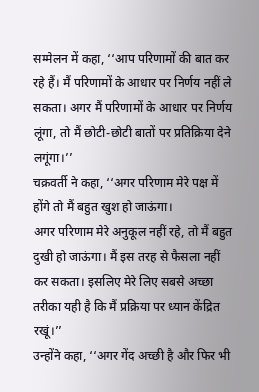सम्मेलन में कहा, ‘‘आप परिणामों की बात कर रहे हैं। मैं परिणामों के आधार पर निर्णय नहीं ले सकता। अगर मैं परिणामों के आधार पर निर्णय लूंगा, तो मैं छोटी-छोटी बातों पर प्रतिक्रिया देने लगूंगा।’’
चक्रवर्ती ने कहा, ‘‘अगर परिणाम मेरे पक्ष में होंगे तो मैं बहुत खुश हो जाऊंगा।
अगर परिणाम मेरे अनुकूल नहीं रहे, तो मैं बहुत दुखी हो जाऊंगा। मैं इस तरह से फैसला नहीं कर सकता। इसलिए मेरे लिए सबसे अच्छा तरीका यही है कि मैं प्रक्रिया पर ध्यान केंद्रित रखूं।’’
उन्होंने कहा, ‘‘अगर गेंद अच्छी है और फिर भी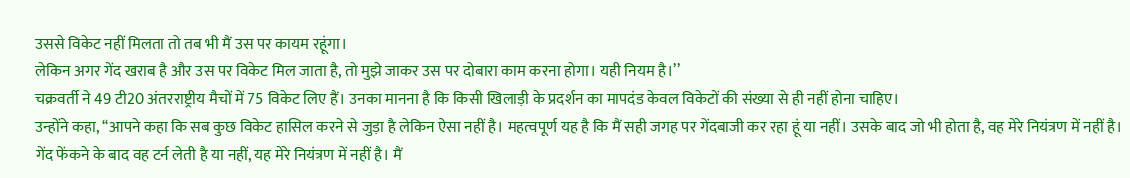उससे विकेट नहीं मिलता तो तब भी मैं उस पर कायम रहूंगा।
लेकिन अगर गेंद खराब है और उस पर विकेट मिल जाता है, तो मुझे जाकर उस पर दोबारा काम करना होगा। यही नियम है।’’
चक्रवर्ती ने 49 टी20 अंतरराष्ट्रीय मैचों में 75 विकेट लिए हैं। उनका मानना है कि किसी खिलाड़ी के प्रदर्शन का मापदंड केवल विकेटों की संख्या से ही नहीं होना चाहिए।
उन्होंने कहा, ‘‘आपने कहा कि सब कुछ विकेट हासिल करने से जुड़ा है लेकिन ऐसा नहीं है। महत्वपूर्ण यह है कि मैं सही जगह पर गेंदबाजी कर रहा हूं या नहीं। उसके बाद जो भी होता है, वह मेरे नियंत्रण में नहीं है।
गेंद फेंकने के बाद वह टर्न लेती है या नहीं, यह मेरे नियंत्रण में नहीं है। मैं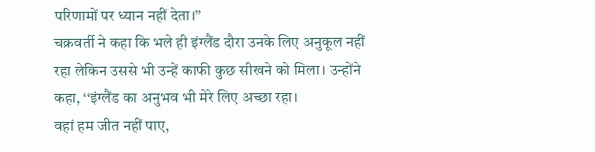परिणामों पर ध्यान नहीं देता।’’
चक्रवर्ती ने कहा कि भले ही इंग्लैंड दौरा उनके लिए अनुकूल नहीं रहा लेकिन उससे भी उन्हें काफी कुछ सीखने को मिला। उन्होंने कहा, ‘‘इंग्लैंड का अनुभव भी मेरे लिए अच्छा रहा।
वहां हम जीत नहीं पाए,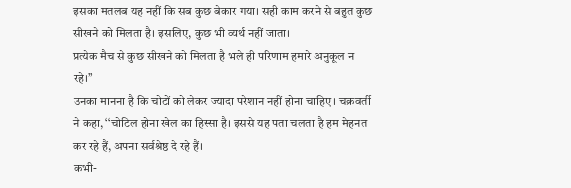इसका मतलब यह नहीं कि सब कुछ बेकार गया। सही काम करने से बहुत कुछ सीखने को मिलता है। इसलिए, कुछ भी व्यर्थ नहीं जाता।
प्रत्येक मैच से कुछ सीखने को मिलता है भले ही परिणाम हमारे अनुकूल न रहे।’’
उनका मानना है कि चोटों को लेकर ज्यादा परेशान नहीं होना चाहिए। चक्रवर्ती ने कहा, ‘‘चोटिल होना खेल का हिस्सा है। इससे यह पता चलता है हम मेहनत कर रहे हैं, अपना सर्वश्रेष्ठ दे रहे हैं।
कभी-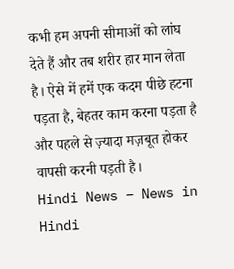कभी हम अपनी सीमाओं को लांघ देते हैं और तब शरीर हार मान लेता है। ऐसे में हमें एक कदम पीछे हटना पड़ता है, बेहतर काम करना पड़ता है और पहले से ज़्यादा मज़बूत होकर वापसी करनी पड़ती है।
Hindi News – News in Hindi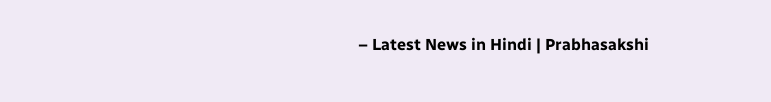– Latest News in Hindi | Prabhasakshi